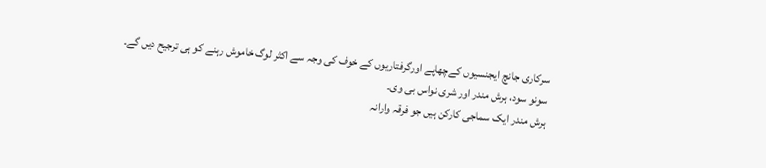سرکاری جانچ ایجنسیوں کےچھاپے اورگرفتاریوں کے خوف کی وجہ سے اکثر لوگ خاموش رہنے کو ہی ترجیح دیں گے۔
سونو سود، ہرش مندر اور شری نواس بی وی۔
ہرش مندر ایک سماجی کارکن ہیں جو فرقہ وارانہ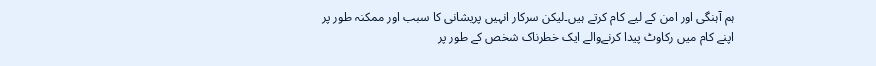ہم آہنگی اور امن کے لیے کام کرتے ہیں۔لیکن سرکار انہیں پریشانی کا سبب اور ممکنہ طور پر اپنے کام میں رکاوٹ پیدا کرنےوالے ایک خطرناک شخص کے طور پر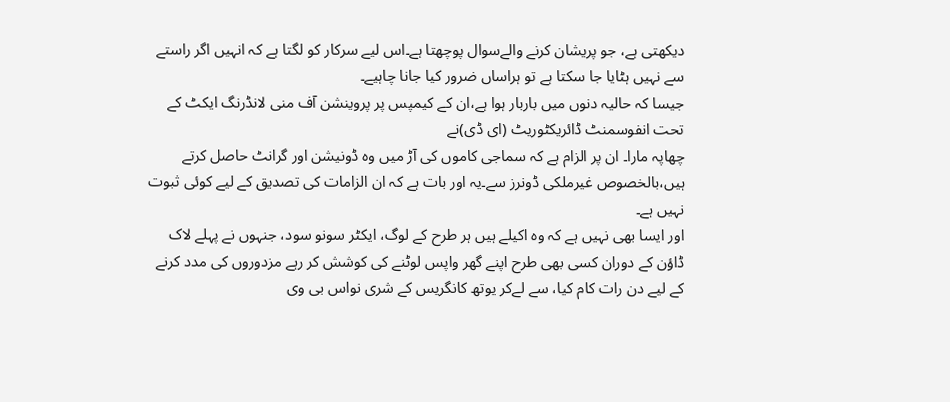دیکھتی ہے، جو پریشان کرنے والےسوال پوچھتا ہے۔اس لیے سرکار کو لگتا ہے کہ انہیں اگر راستے سے نہیں ہٹایا جا سکتا ہے تو ہراساں ضرور کیا جانا چاہیے۔
جیسا کہ حالیہ دنوں میں باربار ہوا ہے،ان کے کیمپس پر پروینشن آف منی لانڈرنگ ایکٹ کے تحت انفوسمنٹ ڈائریکٹوریٹ (ای ڈی)نے
چھاپہ مارا۔ ان پر الزام ہے کہ سماجی کاموں کی آڑ میں وہ ڈونیشن اور گرانٹ حاصل کرتے ہیں،بالخصوص غیرملکی ڈونرز سے۔یہ اور بات ہے کہ ان الزامات کی تصدیق کے لیے کوئی ثبوت نہیں ہے۔
اور ایسا بھی نہیں ہے کہ وہ اکیلے ہیں ہر طرح کے لوگ، ایکٹر سونو سود، جنہوں نے پہلے لاک ڈاؤن کے دوران کسی بھی طرح اپنے گھر واپس لوٹنے کی کوشش کر رہے مزدوروں کی مدد کرنے کے لیے دن رات کام کیا، سے لےکر یوتھ کانگریس کے شری نواس بی وی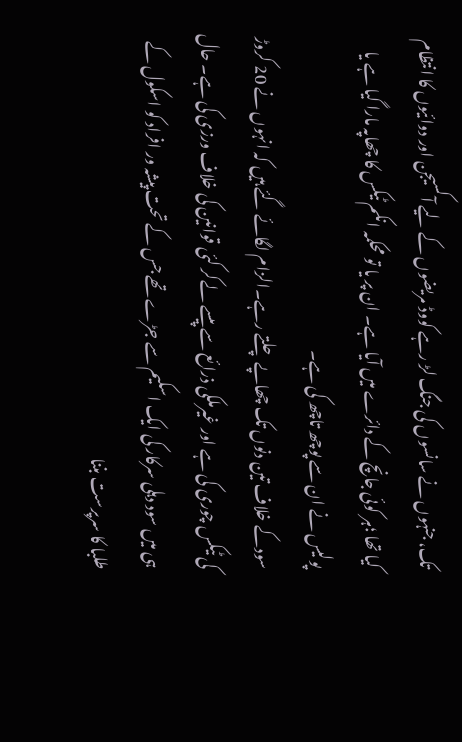تک، جنہوں نے سانسوں کی جنگ لڑ رہے کووڈ مریضوں کے لیے آکسیجن اور دوائیوں کا انتظام کیا تھا ؛ہر کوئی جانچ کے دائرے میں آیا ہے۔ ان پر یا تو محکمہ انکم ٹیکس کا چھاپہ مارا گیا ہے یا پولیس نے ان سے پوچھ تاچھ کی ہے۔
سودکے خلاف تین دنوں تک چھاپے چلتے رہے۔الزام لگائے گئے ہیں کہ انہوں نے 20 کروڑ کی ٹیکس چوری کی ہے اور غیرملکی ذرائع سے پیسے لےکر کئی قوانین کی خلاف ورزی کی ہے۔ حال ہی میں سود دہلی سرکار کی ایک اسکیم سے جڑے تھے جس کے تحت پیشہ ور افراد کو اسکول کے طلبا کا سرپرست بننا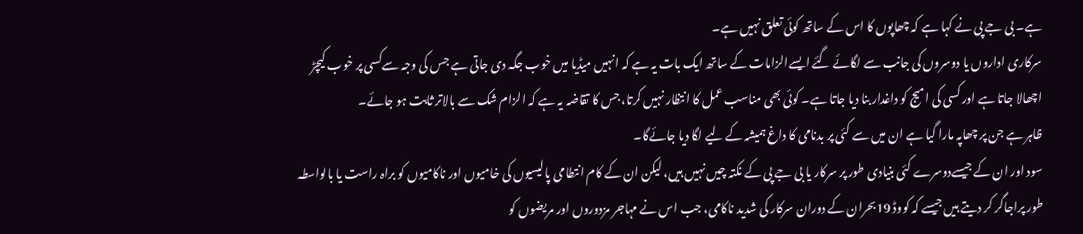ہے۔ بی جے پی نے کہا ہے کہ چھاپوں کا اس کے ساتھ کوئی تعلق نہیں ہے۔
سرکاری اداروں یا دوسروں کی جانب سے لگائے گئے ایسےالزامات کے ساتھ ایک بات یہ ہے کہ انہیں میڈیا میں خوب جگہ دی جاتی ہے جس کی وجہ سےکسی پر خوب کیچڑ اچھالا جاتا ہے اور کسی کی امیج کو داغدار بنا دیا جاتا ہے۔ کوئی بھی مناسب عمل کا انتظار نہیں کرتا، جس کا تقاضہ یہ ہے کہ الزام شک سے بالاتر ثابت ہو جائے۔
ظاہر ہے جن پر چھاپہ مارا گیا ہے ان میں سے کئی پر بدنامی کا داغ ہمیشہ کے لیے لگا دیا جائےگا۔
سود اور ان کے جیسےدوسرے کئی بنیادی طور پر سرکار یا بی جے پی کے نکتہ چیں نہیں ہیں، لیکن ان کے کام انتطامی پالیسیوں کی خامیوں اور ناکامیوں کو براہ راست یا بالواسطہ طور پراجاگر کر دیتے ہیں جیسے کہ کووڈ 19بحران کے دوران سرکار کی شدید ناکامی، جب اس نے مہاجر مزدوروں اور مریضوں کو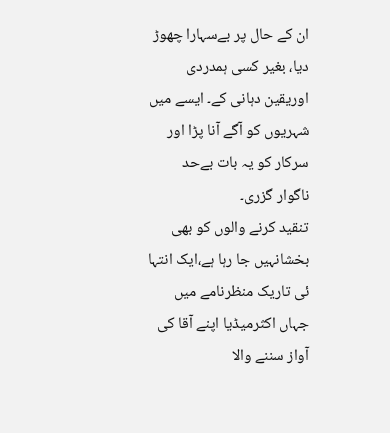ان کے حال پر بےسہارا چھوڑ دیا، بغیر کسی ہمدردی اوریقین دہانی کے۔ ایسے میں شہریوں کو آگے آنا پڑا اور سرکار کو یہ بات بےحد ناگوار گزری۔
تنقید کرنے والوں کو بھی بخشانہیں جا رہا ہے،ایک انتہا ئی تاریک منظرنامے میں جہاں اکثرمیڈیا اپنے آقا کی آواز سننے والا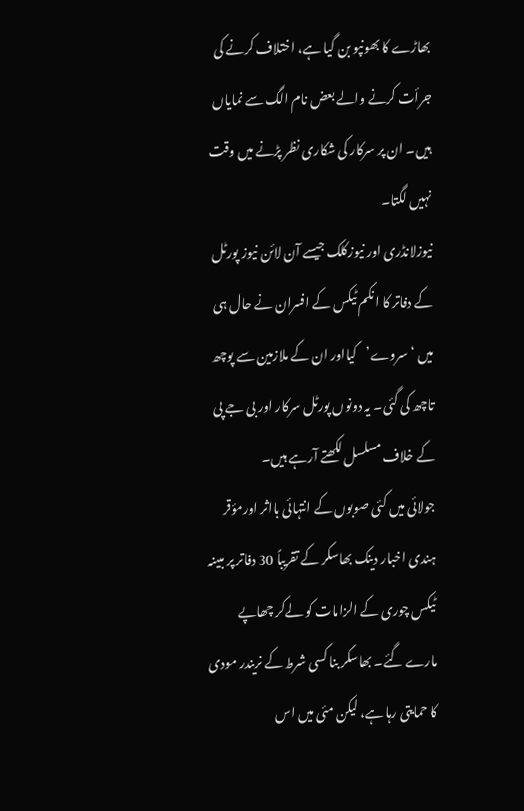بھاڑے کا بھونپو بن گیا ہے، اختلاف کرنے کی جرأت کرنے والے بعض نام الگ سے نمایاں ہیں۔ ان پر سرکار کی شکاری نظر پڑنے میں وقت نہیں لگتا۔
نیوزلانڈری اور نیوزکلک جیسے آن لائن نیوز پورٹل کے دفاتر کا انکم ٹیکس کے افسران نے حال ہی میں ‘سروے’کیااور ان کے ملازمین سے پوچھ تاچھ کی گئی۔ یہ دونوں پورٹل سرکار اور بی جے پی کے خلاف مسلسل لکھتے آرہے ہیں۔
جولائی میں کئی صوبوں کے انتہائی بااثر اورمؤقر ہندی اخبار دینک بھاسکر کے تقریباً 30 دفاتر پر مبینہ ٹیکس چوری کے الزامات کو لےکر چھاپے مارے گئے۔ بھاسکر بنا کسی شرط کے نریندر مودی کا حمایتی رہا ہے، لیکن مئی میں اس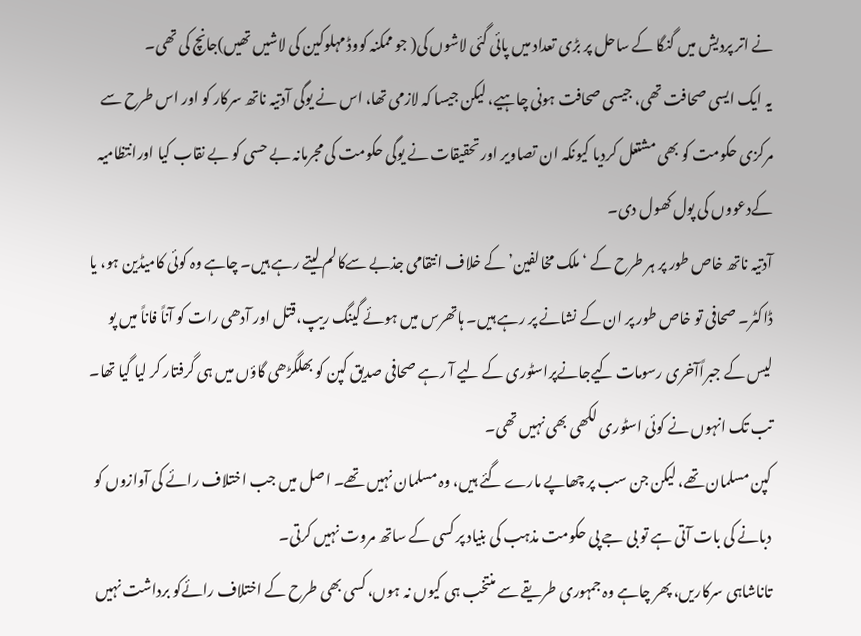نے اتر پردیش میں گنگا کے ساحل پر بڑی تعداد میں پائی گئی لاشوں کی( جو ممکنہ کووڈ مہلوکین کی لاشیں تھیں)جانچ کی تھی۔
یہ ایک ایسی صحافت تھی، جیسی صحافت ہونی چاہیے، لیکن جیسا کہ لازمی تھا، اس نے یوگی آدتیہ ناتھ سرکار کو اور اس طرح سے مرکزی حکومت کو بھی مشتعل کردیا کیونکہ ان تصاویر اور تحقیقات نے یوگی حکومت کی مجرمانہ بے حسی کو بے نقاب کیا اورانتظامیہ کےدعووں کی پول کھول دی۔
آدتیہ ناتھ خاص طور پر ہر طرح کے ‘ملک مخالفین’کے خلاف انتقامی جذبے سےکالم لیتے رہے ہیں۔ چاہے وہ کوئی کامیڈین ہو، یا ڈاکٹر۔ صحافی تو خاص طور پر ان کے نشانے پر رہے ہیں۔ ہاتھرس میں ہوئے گینگ ریپ،قتل اور آدھی رات کو آناً فاناً میں پو لیس کے جبراًآخری رسومات کیےجانےپراسٹوری کے لیے آ رہے صحافی صدیق کپن کو بھلگڑھی گاؤں میں ہی گرفتار کر لیا گیا تھا۔ تب تک انہوں نے کوئی اسٹوری لکھی بھی نہیں تھی۔
کپن مسلمان تھے، لیکن جن سب پر چھاپے مارے گئے ہیں، وہ مسلمان نہیں تھے۔ اصل میں جب اختلاف رائے کی آوازوں کو دبانے کی بات آتی ہے تو بی جے پی حکومت مذہب کی بنیاد پر کسی کے ساتھ مروت نہیں کرتی۔
تاناشاہی سرکاریں، پھر چاہے وہ جمہوری طریقے سے منتخب ہی کیوں نہ ہوں، کسی بھی طرح کے اختلاف رائےکو برداشت نہیں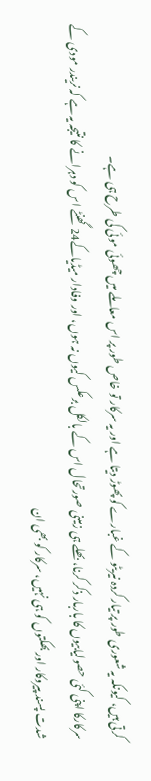کرتی ہیں، کیونکہ یہ شعوری طور پر تیار کردہ نیریٹو کے غبارے کو پھوڑ دیتا ہے اور یہ سرکار تو خاص طور پر اس معاملے میں چھوئی موئی کی طرح ہی ہے۔
سرکارکا اپنی کئی حصولیابیوں کا باربار ذکر کرنا، بھلے ہی زمینی صورتحال اس کے بالکل برعکس کیوں نہ ہوں، اور وفادار میڈیاکے24 گھنٹے اس کو دہرانے کا نتیجہ یہ ہے کہ نریندر مودی کے شدت پسند پیروکار اور بھکتوں کو ہی نہیں، سرکار کو بھی ان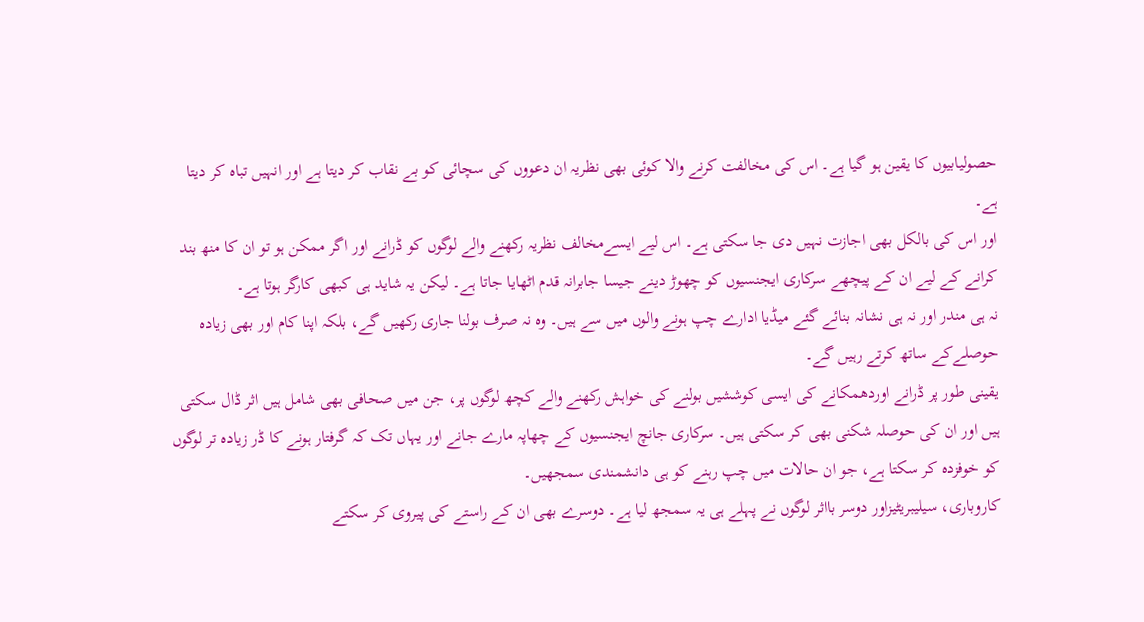حصولیابیوں کا یقین ہو گیا ہے۔ اس کی مخالفت کرنے والا کوئی بھی نظریہ ان دعووں کی سچائی کو بے نقاب کر دیتا ہے اور انہیں تباہ کر دیتا ہے۔
اور اس کی بالکل بھی اجازت نہیں دی جا سکتی ہے۔ اس لیے ایسےمخالف نظریہ رکھنے والے لوگوں کو ڈرانے اور اگر ممکن ہو تو ان کا منھ بند کرانے کے لیے ان کے پیچھے سرکاری ایجنسیوں کو چھوڑ دینے جیسا جابرانہ قدم اٹھایا جاتا ہے۔ لیکن یہ شاید ہی کبھی کارگر ہوتا ہے۔
نہ ہی مندر اور نہ ہی نشانہ بنائے گئے میڈیا ادارے چپ ہونے والوں میں سے ہیں۔ وہ نہ صرف بولنا جاری رکھیں گے، بلکہ اپنا کام اور بھی زیادہ حوصلےکے ساتھ کرتے رہیں گے۔
یقینی طور پر ڈرانے اوردھمکانے کی ایسی کوششیں بولنے کی خواہش رکھنے والے کچھ لوگوں پر، جن میں صحافی بھی شامل ہیں اثر ڈال سکتی ہیں اور ان کی حوصلہ شکنی بھی کر سکتی ہیں۔ سرکاری جانچ ایجنسیوں کے چھاپہ مارے جانے اور یہاں تک کہ گرفتار ہونے کا ڈر زیادہ تر لوگوں کو خوفزدہ کر سکتا ہے، جو ان حالات میں چپ رہنے کو ہی دانشمندی سمجھیں۔
کاروباری، سیلیبریٹیزاور دوسر بااثر لوگوں نے پہلے ہی یہ سمجھ لیا ہے۔ دوسرے بھی ان کے راستے کی پیروی کر سکتے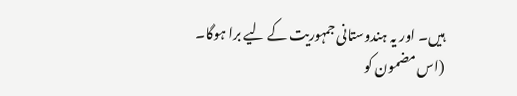ہیں۔ اور یہ ہندوستانی جمہوریت کے لیے برا ہوگا۔
(اس مضمون کو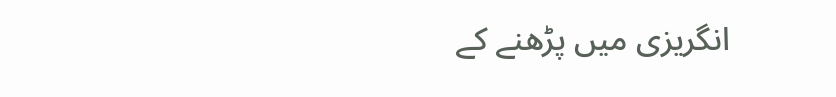انگریزی میں پڑھنے کے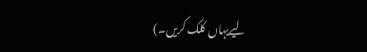لیےیہاں کلک کریں۔)